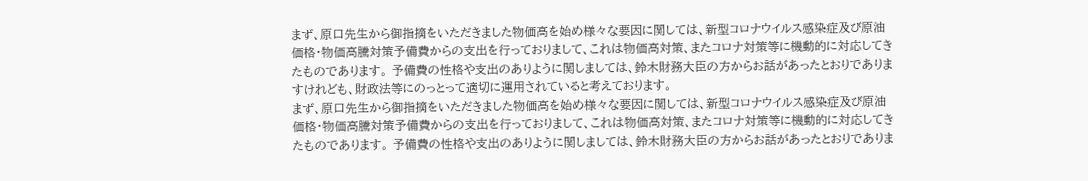まず、原口先生から御指摘をいただきました物価高を始め様々な要因に関しては、新型コロナウイルス感染症及び原油価格・物価高騰対策予備費からの支出を行っておりまして、これは物価高対策、またコロナ対策等に機動的に対応してきたものであります。 予備費の性格や支出のありように関しましては、鈴木財務大臣の方からお話があったとおりでありますけれども、財政法等にのっとって適切に運用されていると考えております。
まず、原口先生から御指摘をいただきました物価高を始め様々な要因に関しては、新型コロナウイルス感染症及び原油価格・物価高騰対策予備費からの支出を行っておりまして、これは物価高対策、またコロナ対策等に機動的に対応してきたものであります。 予備費の性格や支出のありように関しましては、鈴木財務大臣の方からお話があったとおりでありま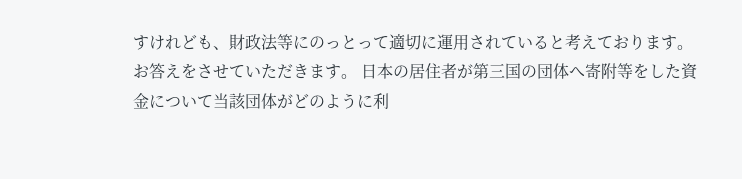すけれども、財政法等にのっとって適切に運用されていると考えております。
お答えをさせていただきます。 日本の居住者が第三国の団体へ寄附等をした資金について当該団体がどのように利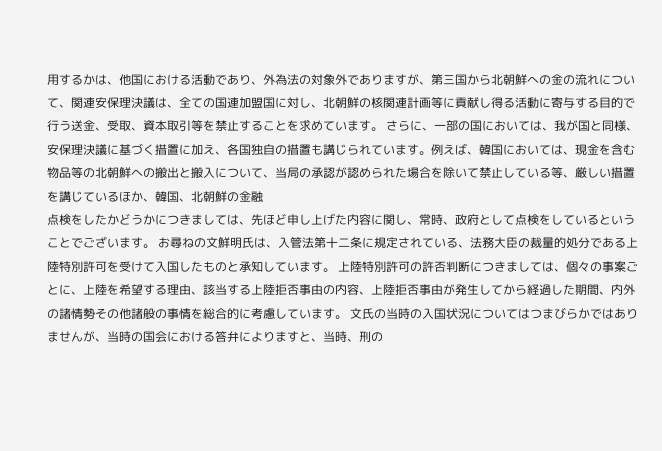用するかは、他国における活動であり、外為法の対象外でありますが、第三国から北朝鮮への金の流れについて、関連安保理決議は、全ての国連加盟国に対し、北朝鮮の核関連計画等に貢献し得る活動に寄与する目的で行う送金、受取、資本取引等を禁止することを求めています。 さらに、一部の国においては、我が国と同様、安保理決議に基づく措置に加え、各国独自の措置も講じられています。例えば、韓国においては、現金を含む物品等の北朝鮮への搬出と搬入について、当局の承認が認められた場合を除いて禁止している等、厳しい措置を講じているほか、韓国、北朝鮮の金融
点検をしたかどうかにつきましては、先ほど申し上げた内容に関し、常時、政府として点検をしているということでございます。 お尋ねの文鮮明氏は、入管法第十二条に規定されている、法務大臣の裁量的処分である上陸特別許可を受けて入国したものと承知しています。 上陸特別許可の許否判断につきましては、個々の事案ごとに、上陸を希望する理由、該当する上陸拒否事由の内容、上陸拒否事由が発生してから経過した期間、内外の諸情勢その他諸般の事情を総合的に考慮しています。 文氏の当時の入国状況についてはつまびらかではありませんが、当時の国会における答弁によりますと、当時、刑の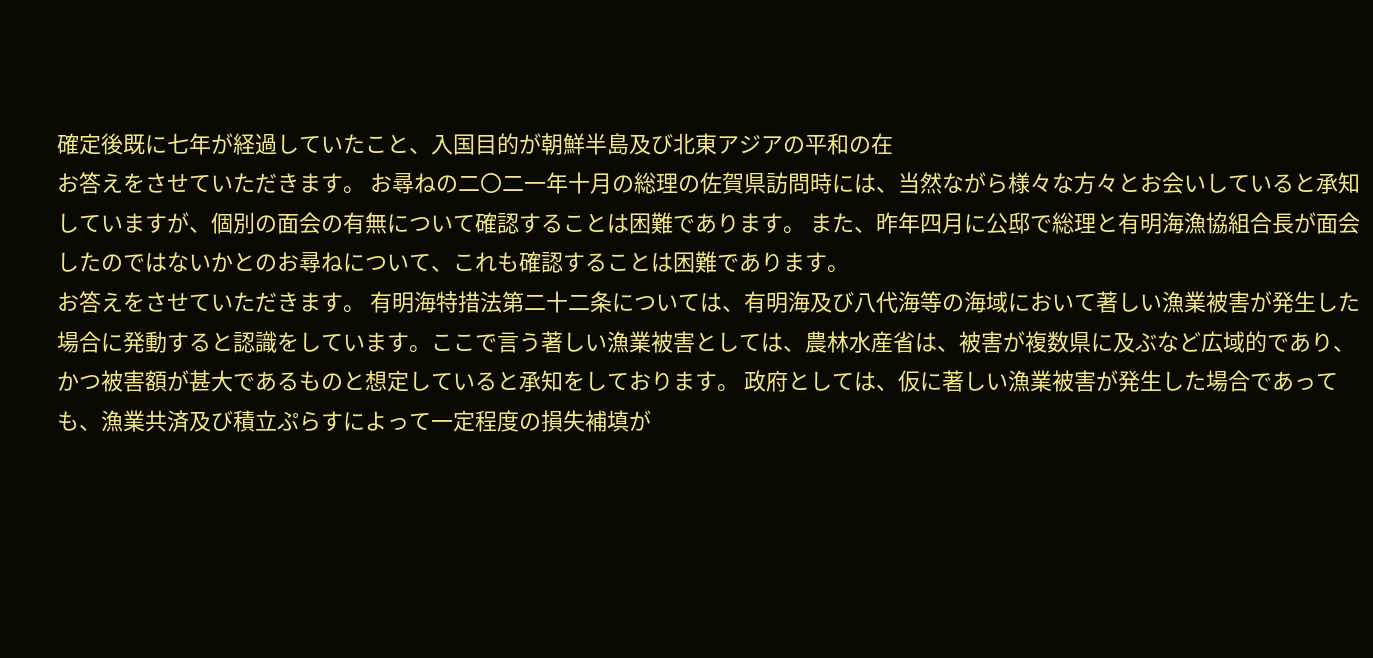確定後既に七年が経過していたこと、入国目的が朝鮮半島及び北東アジアの平和の在
お答えをさせていただきます。 お尋ねの二〇二一年十月の総理の佐賀県訪問時には、当然ながら様々な方々とお会いしていると承知していますが、個別の面会の有無について確認することは困難であります。 また、昨年四月に公邸で総理と有明海漁協組合長が面会したのではないかとのお尋ねについて、これも確認することは困難であります。
お答えをさせていただきます。 有明海特措法第二十二条については、有明海及び八代海等の海域において著しい漁業被害が発生した場合に発動すると認識をしています。ここで言う著しい漁業被害としては、農林水産省は、被害が複数県に及ぶなど広域的であり、かつ被害額が甚大であるものと想定していると承知をしております。 政府としては、仮に著しい漁業被害が発生した場合であっても、漁業共済及び積立ぷらすによって一定程度の損失補填が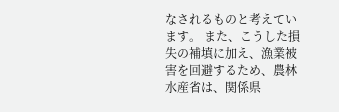なされるものと考えています。 また、こうした損失の補填に加え、漁業被害を回避するため、農林水産省は、関係県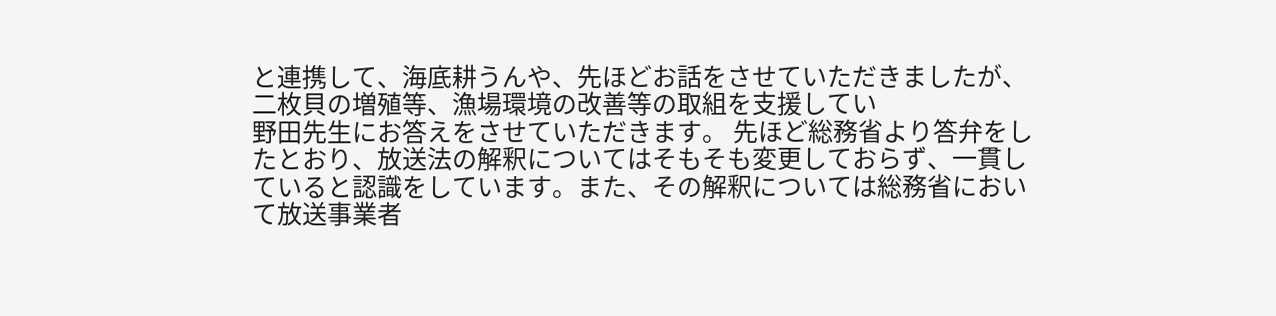と連携して、海底耕うんや、先ほどお話をさせていただきましたが、二枚貝の増殖等、漁場環境の改善等の取組を支援してい
野田先生にお答えをさせていただきます。 先ほど総務省より答弁をしたとおり、放送法の解釈についてはそもそも変更しておらず、一貫していると認識をしています。また、その解釈については総務省において放送事業者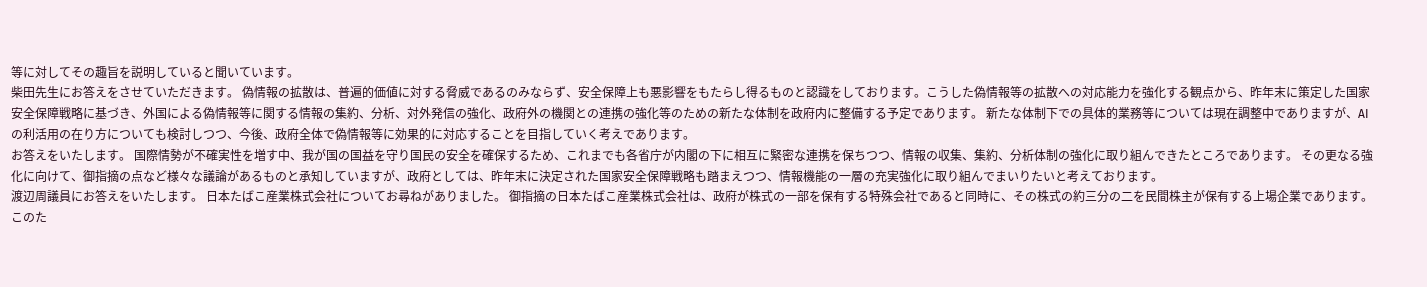等に対してその趣旨を説明していると聞いています。
柴田先生にお答えをさせていただきます。 偽情報の拡散は、普遍的価値に対する脅威であるのみならず、安全保障上も悪影響をもたらし得るものと認識をしております。こうした偽情報等の拡散への対応能力を強化する観点から、昨年末に策定した国家安全保障戦略に基づき、外国による偽情報等に関する情報の集約、分析、対外発信の強化、政府外の機関との連携の強化等のための新たな体制を政府内に整備する予定であります。 新たな体制下での具体的業務等については現在調整中でありますが、AIの利活用の在り方についても検討しつつ、今後、政府全体で偽情報等に効果的に対応することを目指していく考えであります。
お答えをいたします。 国際情勢が不確実性を増す中、我が国の国益を守り国民の安全を確保するため、これまでも各省庁が内閣の下に相互に緊密な連携を保ちつつ、情報の収集、集約、分析体制の強化に取り組んできたところであります。 その更なる強化に向けて、御指摘の点など様々な議論があるものと承知していますが、政府としては、昨年末に決定された国家安全保障戦略も踏まえつつ、情報機能の一層の充実強化に取り組んでまいりたいと考えております。
渡辺周議員にお答えをいたします。 日本たばこ産業株式会社についてお尋ねがありました。 御指摘の日本たばこ産業株式会社は、政府が株式の一部を保有する特殊会社であると同時に、その株式の約三分の二を民間株主が保有する上場企業であります。 このた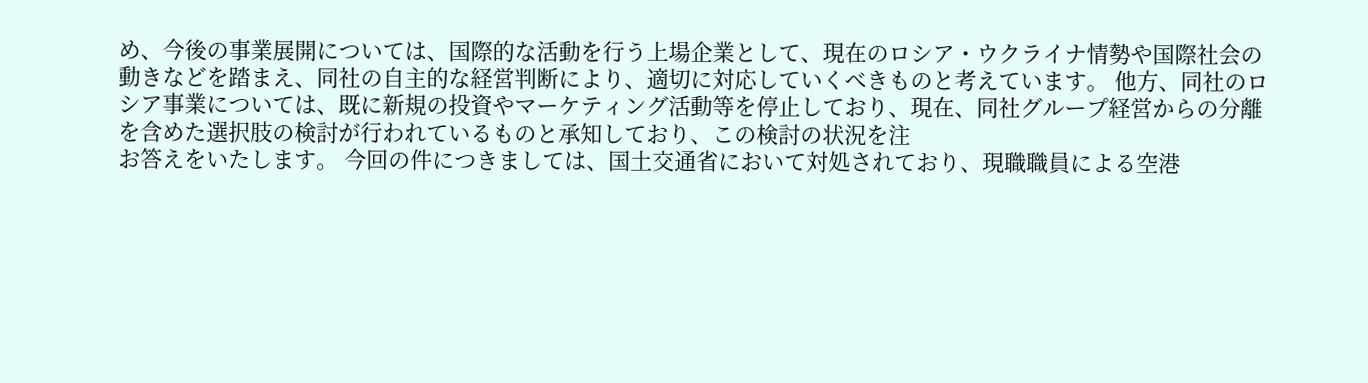め、今後の事業展開については、国際的な活動を行う上場企業として、現在のロシア・ウクライナ情勢や国際社会の動きなどを踏まえ、同社の自主的な経営判断により、適切に対応していくべきものと考えています。 他方、同社のロシア事業については、既に新規の投資やマーケティング活動等を停止しており、現在、同社グループ経営からの分離を含めた選択肢の検討が行われているものと承知しており、この検討の状況を注
お答えをいたします。 今回の件につきましては、国土交通省において対処されており、現職職員による空港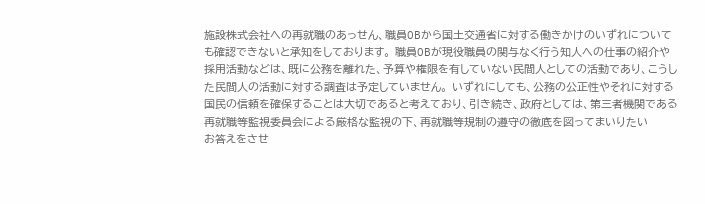施設株式会社への再就職のあっせん、職員OBから国土交通省に対する働きかけのいずれについても確認できないと承知をしております。 職員OBが現役職員の関与なく行う知人への仕事の紹介や採用活動などは、既に公務を離れた、予算や権限を有していない民間人としての活動であり、こうした民間人の活動に対する調査は予定していません。 いずれにしても、公務の公正性やそれに対する国民の信頼を確保することは大切であると考えており、引き続き、政府としては、第三者機関である再就職等監視委員会による厳格な監視の下、再就職等規制の遵守の徹底を図ってまいりたい
お答えをさせ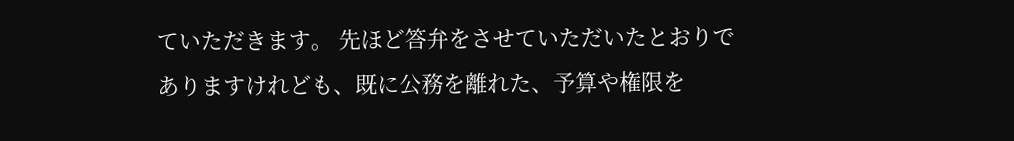ていただきます。 先ほど答弁をさせていただいたとおりでありますけれども、既に公務を離れた、予算や権限を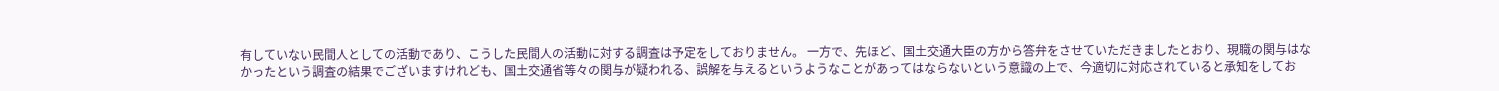有していない民間人としての活動であり、こうした民間人の活動に対する調査は予定をしておりません。 一方で、先ほど、国土交通大臣の方から答弁をさせていただきましたとおり、現職の関与はなかったという調査の結果でございますけれども、国土交通省等々の関与が疑われる、誤解を与えるというようなことがあってはならないという意識の上で、今適切に対応されていると承知をしてお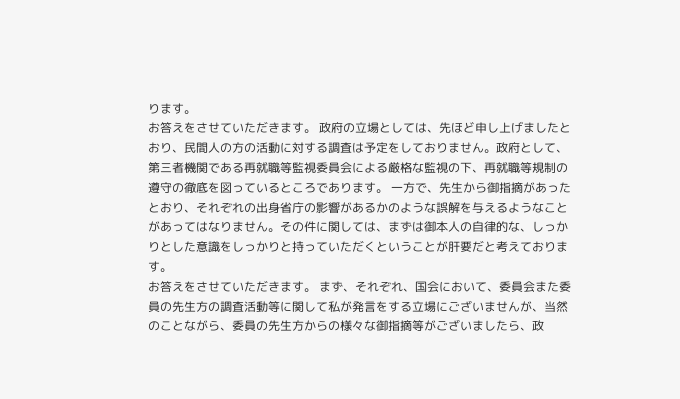ります。
お答えをさせていただきます。 政府の立場としては、先ほど申し上げましたとおり、民間人の方の活動に対する調査は予定をしておりません。政府として、第三者機関である再就職等監視委員会による厳格な監視の下、再就職等規制の遵守の徹底を図っているところであります。 一方で、先生から御指摘があったとおり、それぞれの出身省庁の影響があるかのような誤解を与えるようなことがあってはなりません。その件に関しては、まずは御本人の自律的な、しっかりとした意識をしっかりと持っていただくということが肝要だと考えております。
お答えをさせていただきます。 まず、それぞれ、国会において、委員会また委員の先生方の調査活動等に関して私が発言をする立場にございませんが、当然のことながら、委員の先生方からの様々な御指摘等がございましたら、政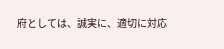府としては、誠実に、適切に対応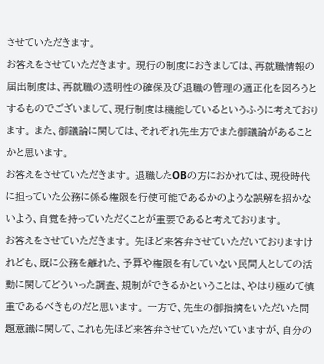させていただきます。
お答えをさせていただきます。 現行の制度におきましては、再就職情報の届出制度は、再就職の透明性の確保及び退職の管理の適正化を図ろうとするものでございまして、現行制度は機能しているというふうに考えております。 また、御議論に関しては、それぞれ先生方でまた御議論があることかと思います。
お答えをさせていただきます。 退職したOBの方におかれては、現役時代に担っていた公務に係る権限を行使可能であるかのような誤解を招かないよう、自覚を持っていただくことが重要であると考えております。
お答えをさせていただきます。 先ほど来答弁させていただいておりますけれども、既に公務を離れた、予算や権限を有していない民間人としての活動に関してどういった調査、規制ができるかということは、やはり極めて慎重であるべきものだと思います。 一方で、先生の御指摘をいただいた問題意識に関して、これも先ほど来答弁させていただいていますが、自分の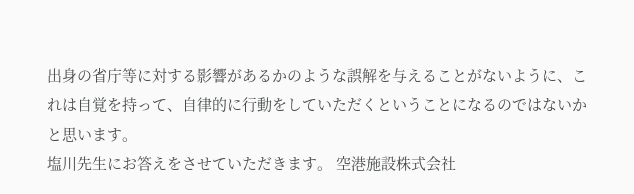出身の省庁等に対する影響があるかのような誤解を与えることがないように、これは自覚を持って、自律的に行動をしていただくということになるのではないかと思います。
塩川先生にお答えをさせていただきます。 空港施設株式会社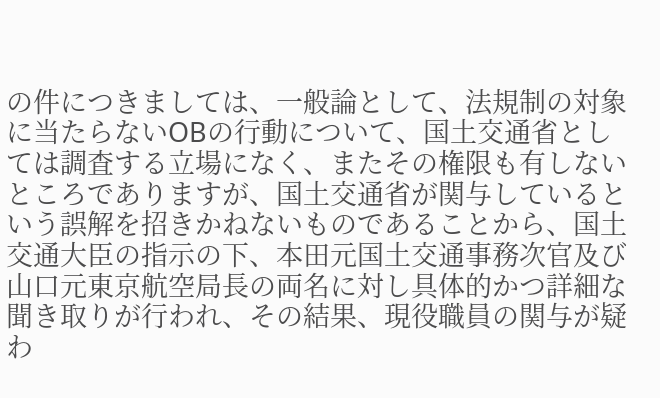の件につきましては、一般論として、法規制の対象に当たらないOBの行動について、国土交通省としては調査する立場になく、またその権限も有しないところでありますが、国土交通省が関与しているという誤解を招きかねないものであることから、国土交通大臣の指示の下、本田元国土交通事務次官及び山口元東京航空局長の両名に対し具体的かつ詳細な聞き取りが行われ、その結果、現役職員の関与が疑わ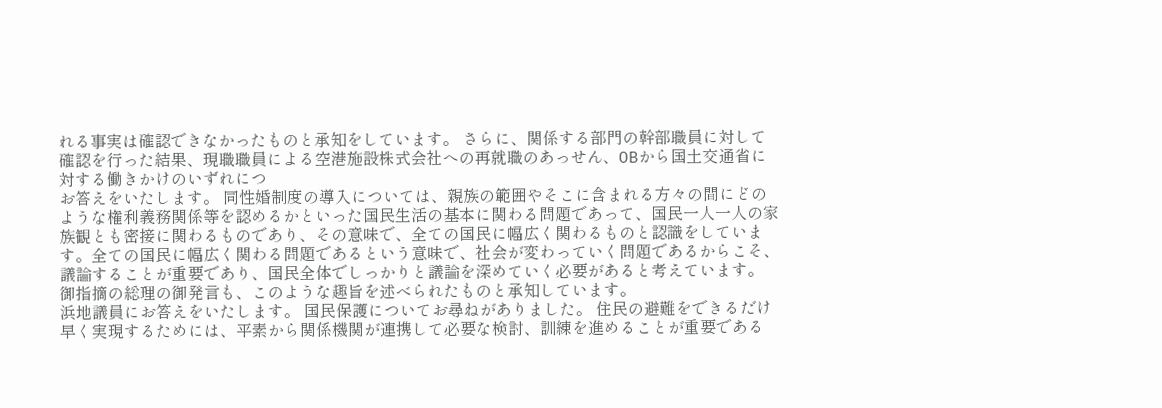れる事実は確認できなかったものと承知をしています。 さらに、関係する部門の幹部職員に対して確認を行った結果、現職職員による空港施設株式会社への再就職のあっせん、OBから国土交通省に対する働きかけのいずれにつ
お答えをいたします。 同性婚制度の導入については、親族の範囲やそこに含まれる方々の間にどのような権利義務関係等を認めるかといった国民生活の基本に関わる問題であって、国民一人一人の家族観とも密接に関わるものであり、その意味で、全ての国民に幅広く関わるものと認識をしています。全ての国民に幅広く関わる問題であるという意味で、社会が変わっていく問題であるからこそ、議論することが重要であり、国民全体でしっかりと議論を深めていく必要があると考えています。 御指摘の総理の御発言も、このような趣旨を述べられたものと承知しています。
浜地議員にお答えをいたします。 国民保護についてお尋ねがありました。 住民の避難をできるだけ早く実現するためには、平素から関係機関が連携して必要な検討、訓練を進めることが重要である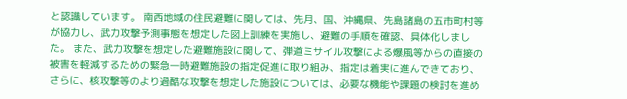と認識しています。 南西地域の住民避難に関しては、先月、国、沖縄県、先島諸島の五市町村等が協力し、武力攻撃予測事態を想定した図上訓練を実施し、避難の手順を確認、具体化しました。 また、武力攻撃を想定した避難施設に関して、弾道ミサイル攻撃による爆風等からの直接の被害を軽減するための緊急一時避難施設の指定促進に取り組み、指定は着実に進んできており、さらに、核攻撃等のより過酷な攻撃を想定した施設については、必要な機能や課題の検討を進め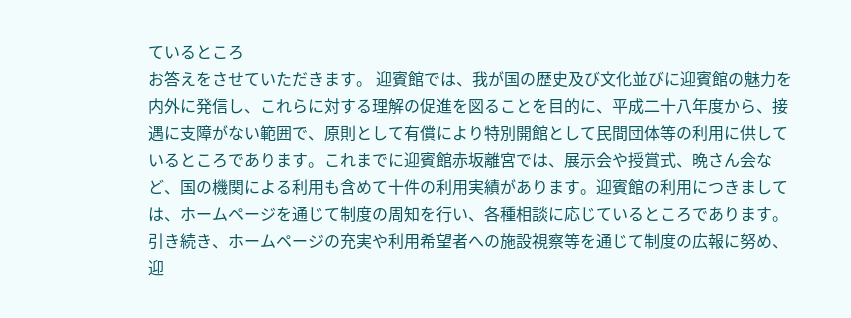ているところ
お答えをさせていただきます。 迎賓館では、我が国の歴史及び文化並びに迎賓館の魅力を内外に発信し、これらに対する理解の促進を図ることを目的に、平成二十八年度から、接遇に支障がない範囲で、原則として有償により特別開館として民間団体等の利用に供しているところであります。これまでに迎賓館赤坂離宮では、展示会や授賞式、晩さん会など、国の機関による利用も含めて十件の利用実績があります。迎賓館の利用につきましては、ホームページを通じて制度の周知を行い、各種相談に応じているところであります。 引き続き、ホームページの充実や利用希望者への施設視察等を通じて制度の広報に努め、迎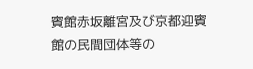賓館赤坂離宮及び京都迎賓館の民間団体等の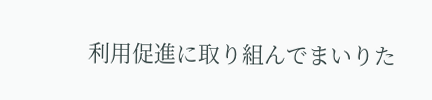利用促進に取り組んでまいりた